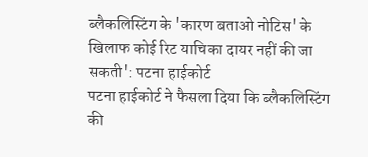ब्लैकलिस्टिंग के 'कारण बताओ नोटिस' के खिलाफ कोई रिट याचिका दायर नहीं की जा सकती': पटना हाईकोर्ट
पटना हाईकोर्ट ने फैसला दिया कि ब्लैकलिस्टिंग की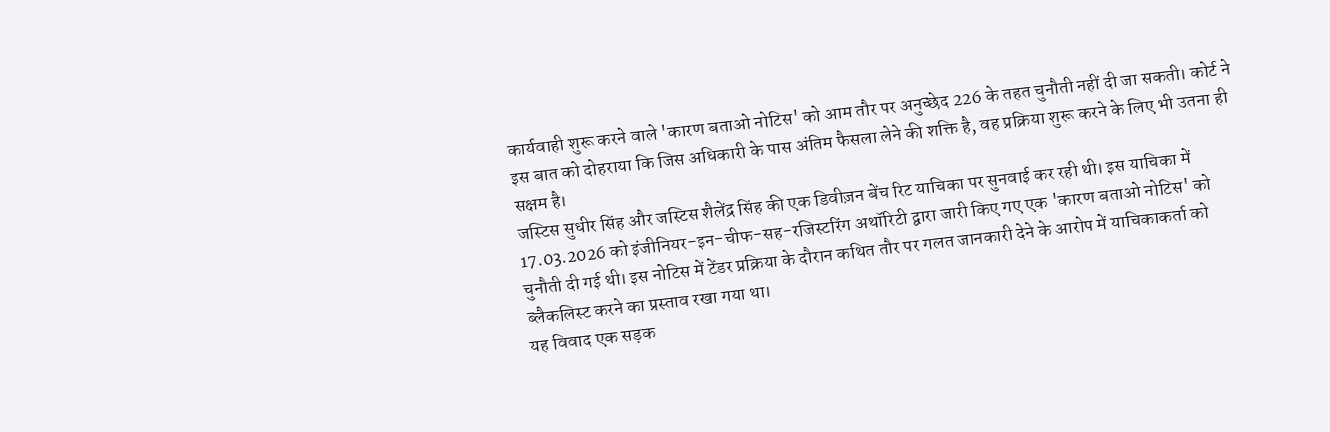कार्यवाही शुरू करने वाले 'कारण बताओ नोटिस' को आम तौर पर अनुच्छेद 226 के तहत चुनौती नहीं दी जा सकती। कोर्ट ने इस बात को दोहराया कि जिस अधिकारी के पास अंतिम फैसला लेने की शक्ति है, वह प्रक्रिया शुरू करने के लिए भी उतना ही सक्षम है।
जस्टिस सुधीर सिंह और जस्टिस शैलेंद्र सिंह की एक डिवीज़न बेंच रिट याचिका पर सुनवाई कर रही थी। इस याचिका में 17.03.2026 को इंजीनियर-इन-चीफ-सह-रजिस्टरिंग अथॉरिटी द्वारा जारी किए गए एक 'कारण बताओ नोटिस' को चुनौती दी गई थी। इस नोटिस में टेंडर प्रक्रिया के दौरान कथित तौर पर गलत जानकारी देने के आरोप में याचिकाकर्ता को ब्लैकलिस्ट करने का प्रस्ताव रखा गया था।
यह विवाद एक सड़क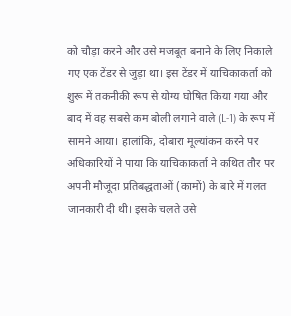को चौड़ा करने और उसे मजबूत बनाने के लिए निकाले गए एक टेंडर से जुड़ा था। इस टेंडर में याचिकाकर्ता को शुरू में तकनीकी रूप से योग्य घोषित किया गया और बाद में वह सबसे कम बोली लगाने वाले (L-1) के रूप में सामने आया। हालांकि, दोबारा मूल्यांकन करने पर अधिकारियों ने पाया कि याचिकाकर्ता ने कथित तौर पर अपनी मौजूदा प्रतिबद्धताओं (कामों) के बारे में गलत जानकारी दी थी। इसके चलते उसे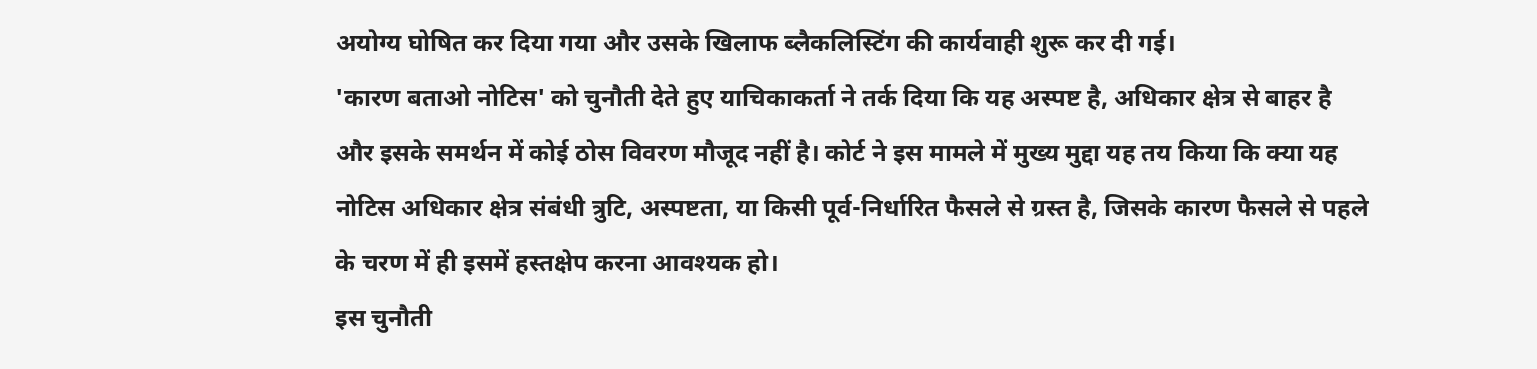अयोग्य घोषित कर दिया गया और उसके खिलाफ ब्लैकलिस्टिंग की कार्यवाही शुरू कर दी गई।
'कारण बताओ नोटिस' को चुनौती देते हुए याचिकाकर्ता ने तर्क दिया कि यह अस्पष्ट है, अधिकार क्षेत्र से बाहर है और इसके समर्थन में कोई ठोस विवरण मौजूद नहीं है। कोर्ट ने इस मामले में मुख्य मुद्दा यह तय किया कि क्या यह नोटिस अधिकार क्षेत्र संबंधी त्रुटि, अस्पष्टता, या किसी पूर्व-निर्धारित फैसले से ग्रस्त है, जिसके कारण फैसले से पहले के चरण में ही इसमें हस्तक्षेप करना आवश्यक हो।
इस चुनौती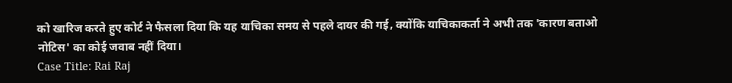को खारिज करते हुए कोर्ट ने फैसला दिया कि यह याचिका समय से पहले दायर की गई, क्योंकि याचिकाकर्ता ने अभी तक 'कारण बताओ नोटिस' का कोई जवाब नहीं दिया।
Case Title: Rai Raj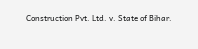Construction Pvt. Ltd. v. State of Bihar.